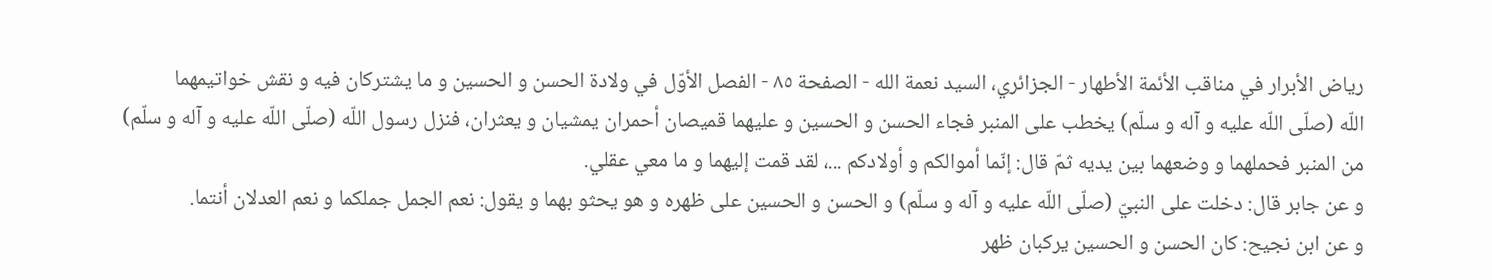رياض الأبرار في مناقب الأئمة الأطهار - الجزائري، السيد نعمة الله - الصفحة ٨٥ - الفصل الأوّل في ولادة الحسن و الحسين و ما يشتركان فيه و نقش خواتيمهما
اللّه (صلّى اللّه عليه و آله و سلّم) يخطب على المنبر فجاء الحسن و الحسين و عليهما قميصان أحمران يمشيان و يعثران، فنزل رسول اللّه (صلّى اللّه عليه و آله و سلّم) من المنبر فحملهما و وضعهما بين يديه ثمّ قال: إنّما أموالكم و أولادكم ...، لقد قمت إليهما و ما معي عقلي.
و عن جابر قال: دخلت على النبيّ (صلّى اللّه عليه و آله و سلّم) و الحسن و الحسين على ظهره و هو يحثو بهما و يقول: نعم الجمل جملكما و نعم العدلان أنتما.
و عن ابن نجيح: كان الحسن و الحسين يركبان ظهر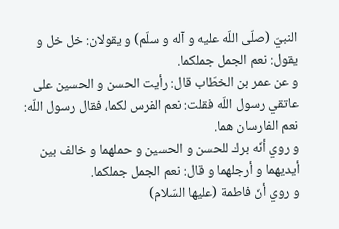النبيّ (صلّى اللّه عليه و آله و سلّم) و يقولان: خل خل و يقول: نعم الجمل جملكما.
و عن عمر بن الخطّاب قال: رأيت الحسن و الحسين على عاتقي رسول اللّه فقلت: نعم الفرس لكما، فقال رسول اللّه: نعم الفارسان هما.
و روي أنّه برك للحسن و الحسين و حملهما و خالف بين أيديهما و أرجلهما و قال: نعم الجمل جملكما.
و روي أنّ فاطمة (عليها السّلام)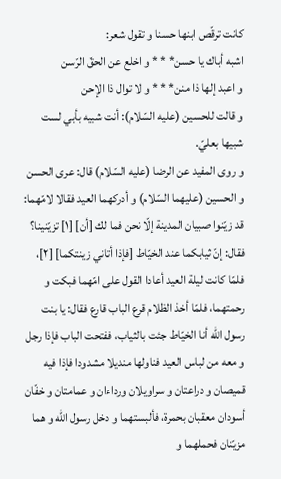كانت ترقّص ابنها حسنا و تقول شعر:
اشبه أباك يا حسن* * * و اخلع عن الحقّ الرّسن
و اعبد إلها ذا منن* * * و لا توال ذا الإحن
و قالت للحسين (عليه السّلام): أنت شبيه بأبي لست شبيها بعليّ.
و روى المفيد عن الرضا (عليه السّلام) قال: عرى الحسن و الحسين (عليهما السّلام) و أدركهما العيد فقالا لامّهما: قد زيّنوا صبيان المدينة إلّا نحن فما لك [أن] [١] تزيّنينا؟
فقال: إنّ ثيابكما عند الخيّاط [فإذا أتاني زينتكما] [٢]، فلمّا كانت ليلة العيد أعادا القول على امّهما فبكت و رحمتهما، فلمّا أخذ الظلام قرع الباب قارع فقال: يا بنت رسول اللّه أنا الخيّاط جئت بالثياب، ففتحت الباب فإذا رجل و معه من لباس العيد فناولها منديلا مشدودا فإذا فيه قميصان و دراعتان و سراويلان ورداءان و عمامتان و خفّان أسودان معقبان بحمرة، فألبستهما و دخل رسول اللّه و هما مزيّنان فحملهما و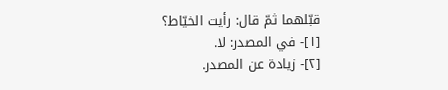قبّلهما ثمّ قال: رأيت الخيّاط؟
[١]- في المصدر: لا.
[٢]- زيادة عن المصدر.